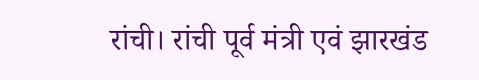रांची। रांची पूर्व मंत्री एवं झारखंड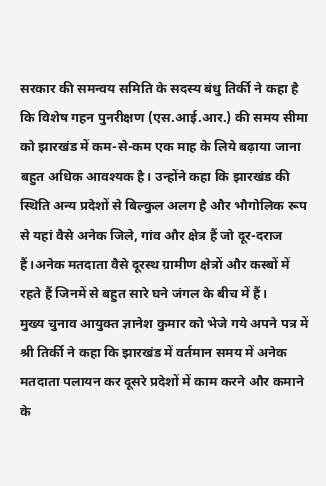सरकार की समन्वय समिति के सदस्य बंधु तिर्की ने कहा है कि विशेष गहन पुनरीक्षण (एस.आई.आर.) की समय सीमा को झारखंड में कम-से-कम एक माह के लिये बढ़ाया जाना बहुत अधिक आवश्यक है। उन्होंने कहा कि झारखंड की स्थिति अन्य प्रदेशों से बिल्कुल अलग है और भौगोलिक रूप से यहां वैसे अनेक जिले, गांव और क्षेत्र हैं जो दूर-दराज हैं।अनेक मतदाता वैसे दूरस्थ ग्रामीण क्षेत्रों और कस्बों में रहते हैं जिनमें से बहुत सारे घने जंगल के बीच में हैं।
मुख्य चुनाव आयुक्त ज्ञानेश कुमार को भेजे गये अपने पत्र में श्री तिर्की ने कहा कि झारखंड में वर्तमान समय में अनेक मतदाता पलायन कर दूसरे प्रदेशों में काम करने और कमाने के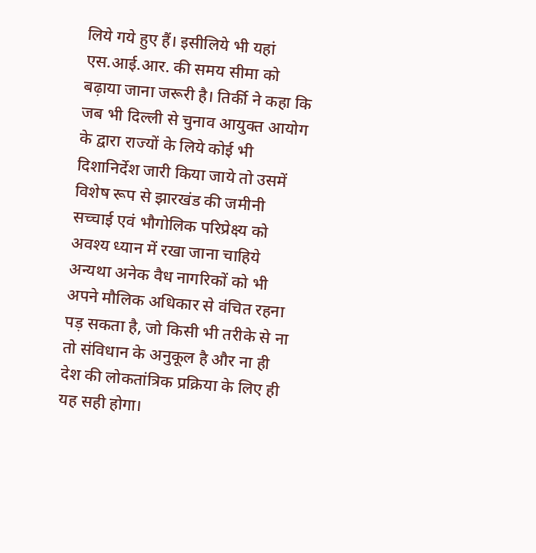लिये गये हुए हैं। इसीलिये भी यहां एस.आई.आर. की समय सीमा को बढ़ाया जाना जरूरी है। तिर्की ने कहा कि जब भी दिल्ली से चुनाव आयुक्त आयोग के द्वारा राज्यों के लिये कोई भी दिशानिर्देश जारी किया जाये तो उसमें विशेष रूप से झारखंड की जमीनी सच्चाई एवं भौगोलिक परिप्रेक्ष्य को अवश्य ध्यान में रखा जाना चाहिये अन्यथा अनेक वैध नागरिकों को भी अपने मौलिक अधिकार से वंचित रहना पड़ सकता है, जो किसी भी तरीके से ना तो संविधान के अनुकूल है और ना ही देश की लोकतांत्रिक प्रक्रिया के लिए ही यह सही होगा।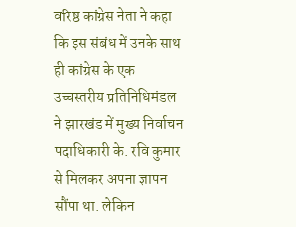वरिष्ठ कांग्रेस नेता ने कहा कि इस संबंध में उनके साथ ही कांग्रेस के एक उच्चस्तरीय प्रतिनिधिमंडल ने झारखंड में मुख्य निर्वाचन पदाधिकारी के. रवि कुमार से मिलकर अपना ज्ञापन सौंपा था. लेकिन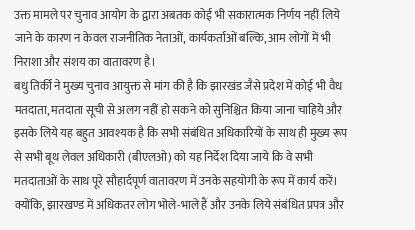उक्त मामले पर चुनाव आयोग के द्वारा अबतक कोई भी सकारात्मक निर्णय नहीं लिये जाने के कारण न केवल राजनीतिक नेताओं, कार्यकर्ताओं बल्कि, आम लोगों में भी निराशा और संशय का वातावरण है।
बधु तिर्की ने मुख्य चुनाव आयुक्त से मांग की है कि झारखंड जैसे प्रदेश में कोई भी वैध मतदाता, मतदाता सूची से अलग नहीं हो सकने को सुनिश्चित किया जाना चाहिये और इसके लिये यह बहुत आवश्यक है कि सभी संबंधित अधिकारियों के साथ ही मुख्य रूप से सभी बूथ लेवल अधिकारी (बीएलओ) को यह निर्देश दिया जाये कि वे सभी मतदाताओं के साथ पूरे सौहार्दपूर्ण वातावरण में उनके सहयोगी के रूप में कार्य करें। क्योंकि, झारखण्ड में अधिकतर लोग भोले-भाले हैं और उनके लिये संबंधित प्रपत्र और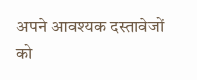अपने आवश्यक दस्तावेजों को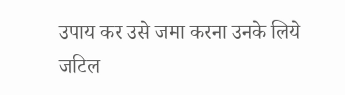उपाय कर उसे जमा करना उनके लिये जटिल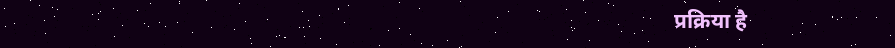प्रक्रिया है